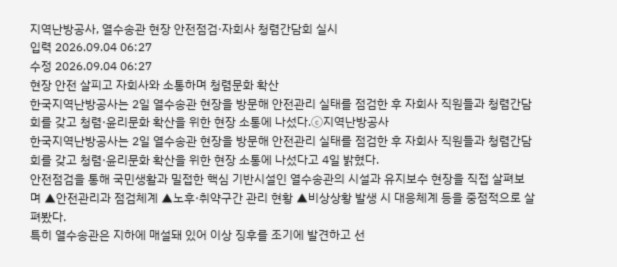지역난방공사, 열수송관 현장 안전점검·자회사 청렴간담회 실시
입력 2026.09.04 06:27
수정 2026.09.04 06:27
현장 안전 살피고 자회사와 소통하며 청렴문화 확산
한국지역난방공사는 2일 열수송관 현장을 방문해 안전관리 실태를 점검한 후 자회사 직원들과 청렴간담회를 갖고 청렴·윤리문화 확산을 위한 현장 소통에 나섰다.ⓒ지역난방공사
한국지역난방공사는 2일 열수송관 현장을 방문해 안전관리 실태를 점검한 후 자회사 직원들과 청렴간담회를 갖고 청렴·윤리문화 확산을 위한 현장 소통에 나섰다고 4일 밝혔다.
안전점검을 통해 국민생활과 밀접한 핵심 기반시설인 열수송관의 시설과 유지보수 현장을 직접 살펴보며 ▲안전관리과 점검체계 ▲노후·취약구간 관리 현황 ▲비상상황 발생 시 대응체계 등을 중점적으로 살펴봤다.
특히 열수송관은 지하에 매설돼 있어 이상 징후를 조기에 발견하고 선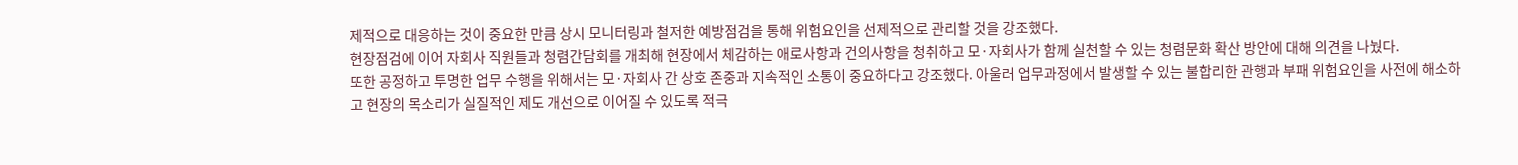제적으로 대응하는 것이 중요한 만큼 상시 모니터링과 철저한 예방점검을 통해 위험요인을 선제적으로 관리할 것을 강조했다.
현장점검에 이어 자회사 직원들과 청렴간담회를 개최해 현장에서 체감하는 애로사항과 건의사항을 청취하고 모·자회사가 함께 실천할 수 있는 청렴문화 확산 방안에 대해 의견을 나눴다.
또한 공정하고 투명한 업무 수행을 위해서는 모·자회사 간 상호 존중과 지속적인 소통이 중요하다고 강조했다. 아울러 업무과정에서 발생할 수 있는 불합리한 관행과 부패 위험요인을 사전에 해소하고 현장의 목소리가 실질적인 제도 개선으로 이어질 수 있도록 적극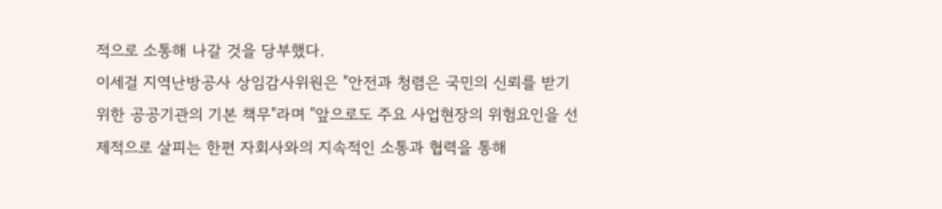적으로 소통해 나갈 것을 당부했다.
이세걸 지역난방공사 상임감사위원은 "안전과 청렴은 국민의 신뢰를 받기 위한 공공기관의 기본 책무"라며 "앞으로도 주요 사업현장의 위험요인을 선제적으로 살피는 한편 자회사와의 지속적인 소통과 협력을 통해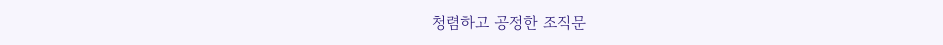청렴하고 공정한 조직문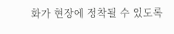화가 현장에 정착될 수 있도록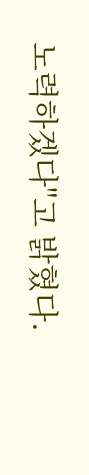노력하겠다"고 밝혔다.